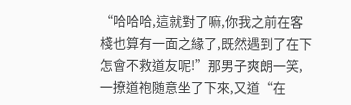“哈哈哈,這就對了嘛,你我之前在客棧也算有一面之緣了,既然遇到了在下怎會不救道友呢!”那男子爽朗一笑,一撩道袍随意坐了下來,又道“在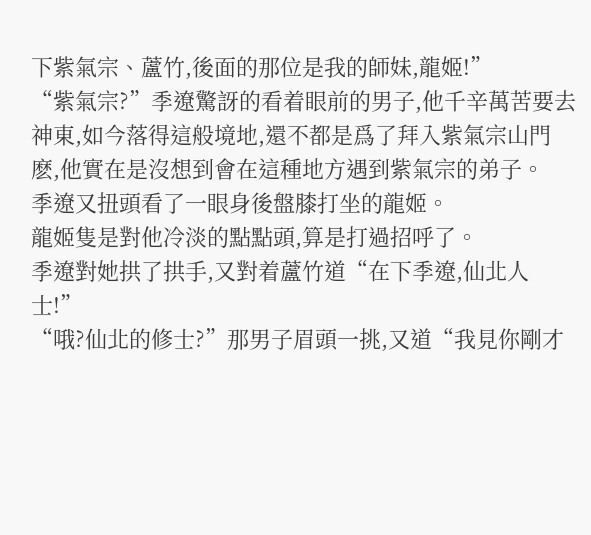下紫氣宗、蘆竹,後面的那位是我的師妹,龍姬!”
“紫氣宗?”季遼驚訝的看着眼前的男子,他千辛萬苦要去神東,如今落得這般境地,還不都是爲了拜入紫氣宗山門麽,他實在是沒想到會在這種地方遇到紫氣宗的弟子。
季遼又扭頭看了一眼身後盤膝打坐的龍姬。
龍姬隻是對他冷淡的點點頭,算是打過招呼了。
季遼對她拱了拱手,又對着蘆竹道“在下季遼,仙北人士!”
“哦?仙北的修士?”那男子眉頭一挑,又道“我見你剛才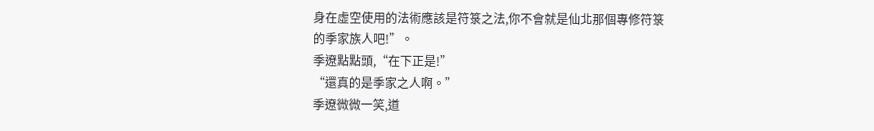身在虛空使用的法術應該是符箓之法,你不會就是仙北那個專修符箓的季家族人吧!”。
季遼點點頭,“在下正是!”
“還真的是季家之人啊。”
季遼微微一笑,道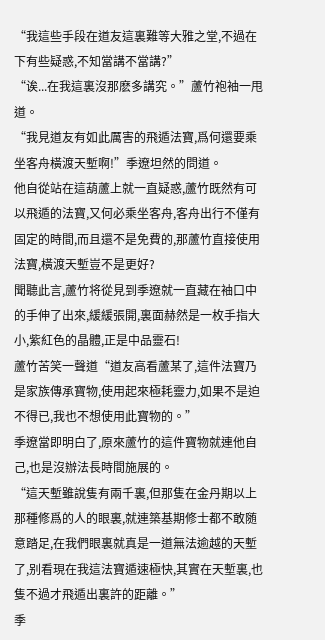“我這些手段在道友這裏難等大雅之堂,不過在下有些疑惑,不知當講不當講?”
“诶...在我這裏沒那麽多講究。”蘆竹袍袖一甩道。
“我見道友有如此厲害的飛遁法寶,爲何還要乘坐客舟橫渡天塹啊!”季遼坦然的問道。
他自從站在這葫蘆上就一直疑惑,蘆竹既然有可以飛遁的法寶,又何必乘坐客舟,客舟出行不僅有固定的時間,而且還不是免費的,那蘆竹直接使用法寶,橫渡天塹豈不是更好?
聞聽此言,蘆竹将從見到季遼就一直藏在袖口中的手伸了出來,緩緩張開,裏面赫然是一枚手指大小,紫紅色的晶體,正是中品靈石!
蘆竹苦笑一聲道“道友高看蘆某了,這件法寶乃是家族傳承寶物,使用起來極耗靈力,如果不是迫不得已,我也不想使用此寶物的。”
季遼當即明白了,原來蘆竹的這件寶物就連他自己,也是沒辦法長時間施展的。
“這天塹雖說隻有兩千裏,但那隻在金丹期以上那種修爲的人的眼裏,就連築基期修士都不敢随意踏足,在我們眼裏就真是一道無法逾越的天塹了,别看現在我這法寶遁速極快,其實在天塹裏,也隻不過才飛遁出裏許的距離。”
季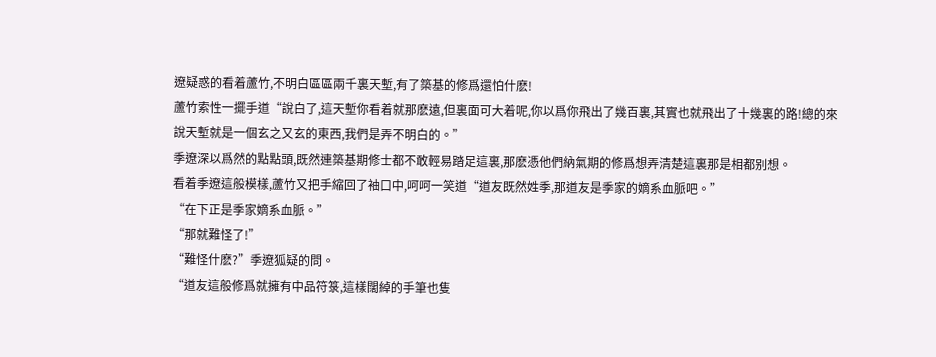遼疑惑的看着蘆竹,不明白區區兩千裏天塹,有了築基的修爲還怕什麽!
蘆竹索性一擺手道“說白了,這天塹你看着就那麽遠,但裏面可大着呢,你以爲你飛出了幾百裏,其實也就飛出了十幾裏的路!總的來說天塹就是一個玄之又玄的東西,我們是弄不明白的。”
季遼深以爲然的點點頭,既然連築基期修士都不敢輕易踏足這裏,那麽憑他們納氣期的修爲想弄清楚這裏那是相都别想。
看着季遼這般模樣,蘆竹又把手縮回了袖口中,呵呵一笑道“道友既然姓季,那道友是季家的嫡系血脈吧。”
“在下正是季家嫡系血脈。”
“那就難怪了!”
“難怪什麽?”季遼狐疑的問。
“道友這般修爲就擁有中品符箓,這樣闊綽的手筆也隻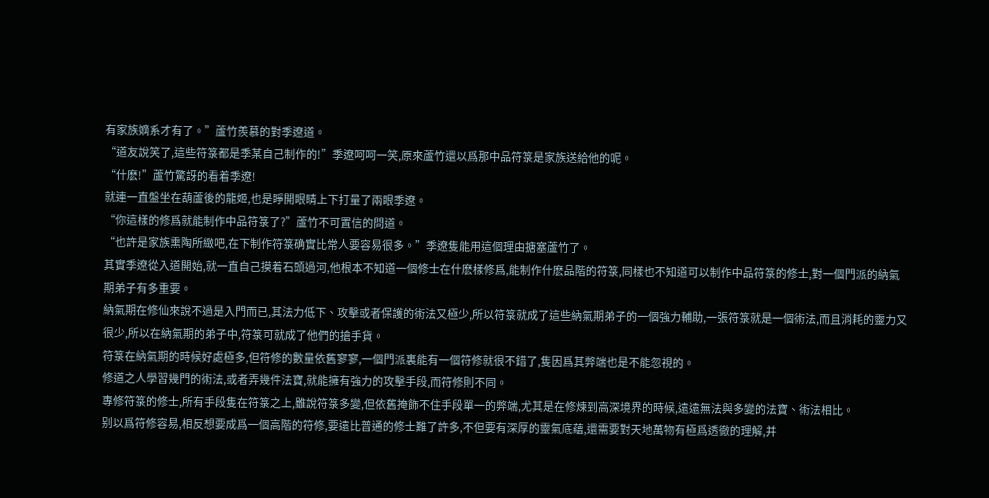有家族嫡系才有了。”蘆竹羨慕的對季遼道。
“道友說笑了,這些符箓都是季某自己制作的!”季遼呵呵一笑,原來蘆竹還以爲那中品符箓是家族送給他的呢。
“什麽!”蘆竹驚訝的看着季遼!
就連一直盤坐在葫蘆後的龍姬,也是睜開眼睛上下打量了兩眼季遼。
“你這樣的修爲就能制作中品符箓了?”蘆竹不可置信的問道。
“也許是家族熏陶所緻吧,在下制作符箓确實比常人要容易很多。”季遼隻能用這個理由搪塞蘆竹了。
其實季遼從入道開始,就一直自己摸着石頭過河,他根本不知道一個修士在什麽樣修爲,能制作什麽品階的符箓,同樣也不知道可以制作中品符箓的修士,對一個門派的納氣期弟子有多重要。
納氣期在修仙來說不過是入門而已,其法力低下、攻擊或者保護的術法又極少,所以符箓就成了這些納氣期弟子的一個強力輔助,一張符箓就是一個術法,而且消耗的靈力又很少,所以在納氣期的弟子中,符箓可就成了他們的搶手貨。
符箓在納氣期的時候好處極多,但符修的數量依舊寥寥,一個門派裏能有一個符修就很不錯了,隻因爲其弊端也是不能忽視的。
修道之人學習幾門的術法,或者弄幾件法寶,就能擁有強力的攻擊手段,而符修則不同。
專修符箓的修士,所有手段隻在符箓之上,雖說符箓多變,但依舊掩飾不住手段單一的弊端,尤其是在修煉到高深境界的時候,遠遠無法與多變的法寶、術法相比。
别以爲符修容易,相反想要成爲一個高階的符修,要遠比普通的修士難了許多,不但要有深厚的靈氣底蘊,還需要對天地萬物有極爲透徹的理解,并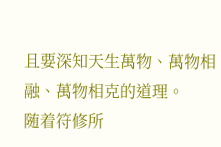且要深知天生萬物、萬物相融、萬物相克的道理。
随着符修所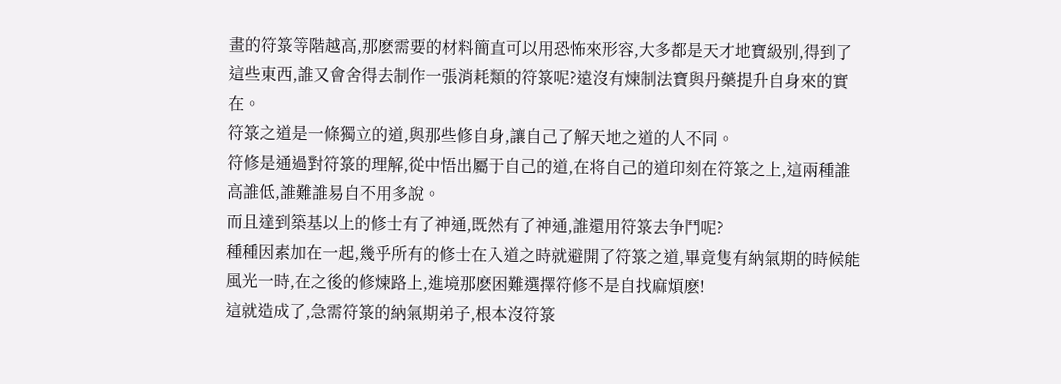畫的符箓等階越高,那麽需要的材料簡直可以用恐怖來形容,大多都是天才地寶級别,得到了這些東西,誰又會舍得去制作一張消耗類的符箓呢?遠沒有煉制法寶與丹藥提升自身來的實在。
符箓之道是一條獨立的道,與那些修自身,讓自己了解天地之道的人不同。
符修是通過對符箓的理解,從中悟出屬于自己的道,在将自己的道印刻在符箓之上,這兩種誰高誰低,誰難誰易自不用多說。
而且達到築基以上的修士有了神通,既然有了神通,誰還用符箓去争鬥呢?
種種因素加在一起,幾乎所有的修士在入道之時就避開了符箓之道,畢竟隻有納氣期的時候能風光一時,在之後的修煉路上,進境那麽困難選擇符修不是自找麻煩麽!
這就造成了,急需符箓的納氣期弟子,根本沒符箓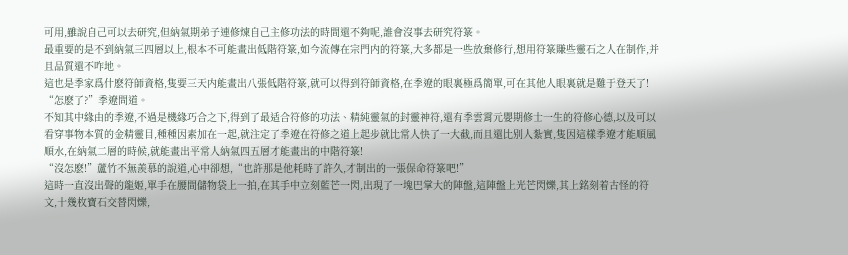可用,雖說自己可以去研究,但納氣期弟子連修煉自己主修功法的時間還不夠呢,誰會沒事去研究符箓。
最重要的是不到納氣三四層以上,根本不可能畫出低階符箓,如今流傳在宗門内的符箓,大多都是一些放棄修行,想用符箓賺些靈石之人在制作,并且品質還不咋地。
這也是季家爲什麽符師資格,隻要三天内能畫出八張低階符箓,就可以得到符師資格,在季遼的眼裏極爲簡單,可在其他人眼裏就是難于登天了!
“怎麽了?”季遼問道。
不知其中緣由的季遼,不過是機緣巧合之下,得到了最适合符修的功法、精純靈氣的封靈神符,還有季雲霄元嬰期修士一生的符修心德,以及可以看穿事物本質的金精靈目,種種因素加在一起,就注定了季遼在符修之道上起步就比常人快了一大截,而且還比别人紮實,隻因這樣季遼才能順風順水,在納氣二層的時候,就能畫出平常人納氣四五層才能畫出的中階符箓!
“沒怎麽!”蘆竹不無羨慕的說道,心中卻想,“也許那是他耗時了許久,才制出的一張保命符箓吧!”
這時一直沒出聲的龍姬,單手在腰間儲物袋上一拍,在其手中立刻藍芒一閃,出現了一塊巴掌大的陣盤,這陣盤上光芒閃爍,其上銘刻着古怪的符文,十幾枚寶石交替閃爍,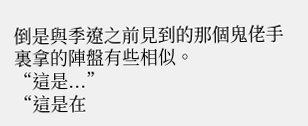倒是與季遼之前見到的那個鬼佬手裏拿的陣盤有些相似。
“這是...”
“這是在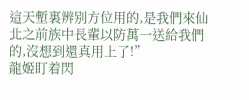這天塹裏辨别方位用的,是我們來仙北之前族中長輩以防萬一送給我們的,沒想到還真用上了!”
龍姬盯着閃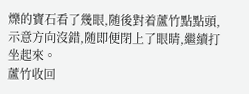爍的寶石看了幾眼,随後對着蘆竹點點頭,示意方向沒錯,随即便閉上了眼睛,繼續打坐起來。
蘆竹收回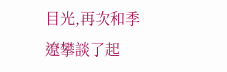目光,再次和季遼攀談了起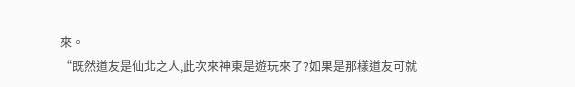來。
“既然道友是仙北之人,此次來神東是遊玩來了?如果是那樣道友可就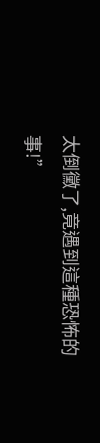太倒黴了,竟遇到這種恐怖的事!”